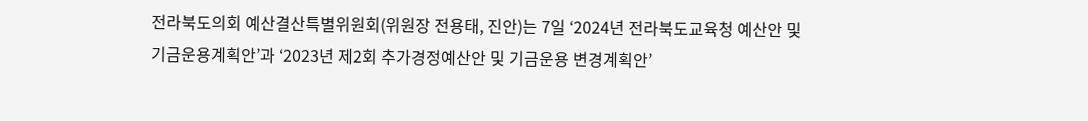전라북도의회 예산결산특별위원회(위원장 전용태, 진안)는 7일 ‘2024년 전라북도교육청 예산안 및 기금운용계획안’과 ‘2023년 제2회 추가경정예산안 및 기금운용 변경계획안’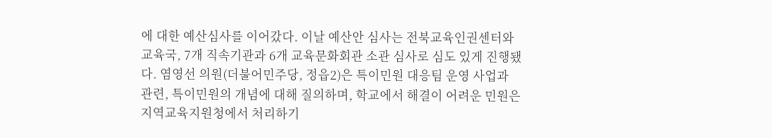에 대한 예산심사를 이어갔다. 이날 예산안 심사는 전북교육인권센터와 교육국, 7개 직속기관과 6개 교육문화회관 소관 심사로 심도 있게 진행됐다. 염영선 의원(더불어민주당, 정읍2)은 특이민원 대응팀 운영 사업과 관련, 특이민원의 개념에 대해 질의하며, 학교에서 해결이 어려운 민원은 지역교육지원청에서 처리하기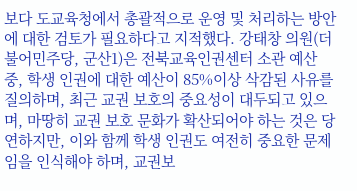보다 도교육청에서 총괄적으로 운영 및 처리하는 방안에 대한 검토가 필요하다고 지적했다. 강태창 의원(더불어민주당, 군산1)은 전북교육인권센터 소관 예산 중, 학생 인권에 대한 예산이 85%이상 삭감된 사유를 질의하며, 최근 교권 보호의 중요성이 대두되고 있으며, 마땅히 교권 보호 문화가 확산되어야 하는 것은 당연하지만, 이와 함께 학생 인권도 여전히 중요한 문제임을 인식해야 하며, 교권보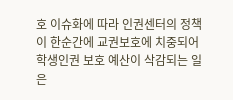호 이슈화에 따라 인권센터의 정책이 한순간에 교권보호에 치중되어 학생인권 보호 예산이 삭감되는 일은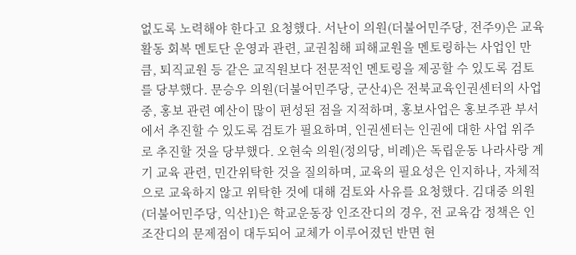없도록 노력해야 한다고 요청했다. 서난이 의원(더불어민주당, 전주9)은 교육활동 회복 멘토단 운영과 관련, 교권침해 피해교원을 멘토링하는 사업인 만큼, 퇴직교원 등 같은 교직원보다 전문적인 멘토링을 제공할 수 있도록 검토를 당부했다. 문승우 의원(더불어민주당, 군산4)은 전북교육인권센터의 사업 중, 홍보 관련 예산이 많이 편성된 점을 지적하며, 홍보사업은 홍보주관 부서에서 추진할 수 있도록 검토가 필요하며, 인권센터는 인권에 대한 사업 위주로 추진할 것을 당부했다. 오현숙 의원(정의당, 비례)은 독립운동 나라사랑 계기 교육 관련, 민간위탁한 것을 질의하며, 교육의 필요성은 인지하나, 자체적으로 교육하지 않고 위탁한 것에 대해 검토와 사유를 요청했다. 김대중 의원(더불어민주당, 익산1)은 학교운동장 인조잔디의 경우, 전 교육감 정책은 인조잔디의 문제점이 대두되어 교체가 이루어졌던 반면 현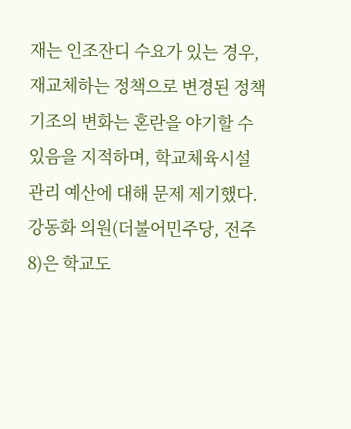재는 인조잔디 수요가 있는 경우, 재교체하는 정책으로 변경된 정책기조의 변화는 혼란을 야기할 수 있음을 지적하며, 학교체육시설 관리 예산에 대해 문제 제기했다. 강동화 의원(더불어민주당, 전주8)은 학교도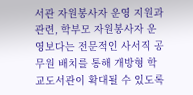서관 자원봉사자 운영 지원과 관련, 학부모 자원봉사자 운영보다는 전문적인 사서직 공무원 배치를 통해 개방형 학교도서관이 확대될 수 있도록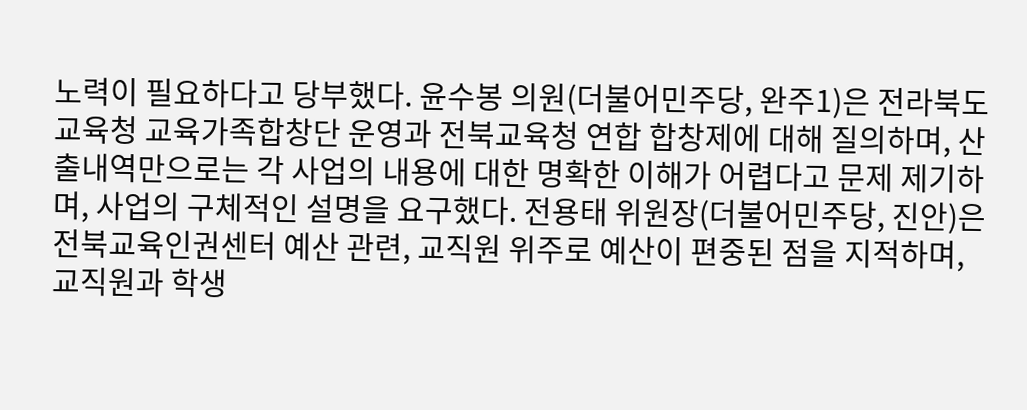노력이 필요하다고 당부했다. 윤수봉 의원(더불어민주당, 완주1)은 전라북도교육청 교육가족합창단 운영과 전북교육청 연합 합창제에 대해 질의하며, 산출내역만으로는 각 사업의 내용에 대한 명확한 이해가 어렵다고 문제 제기하며, 사업의 구체적인 설명을 요구했다. 전용태 위원장(더불어민주당, 진안)은 전북교육인권센터 예산 관련, 교직원 위주로 예산이 편중된 점을 지적하며, 교직원과 학생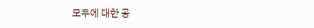모두에 대한 공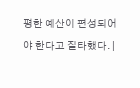평한 예산이 편성되어야 한다고 질타했다. |